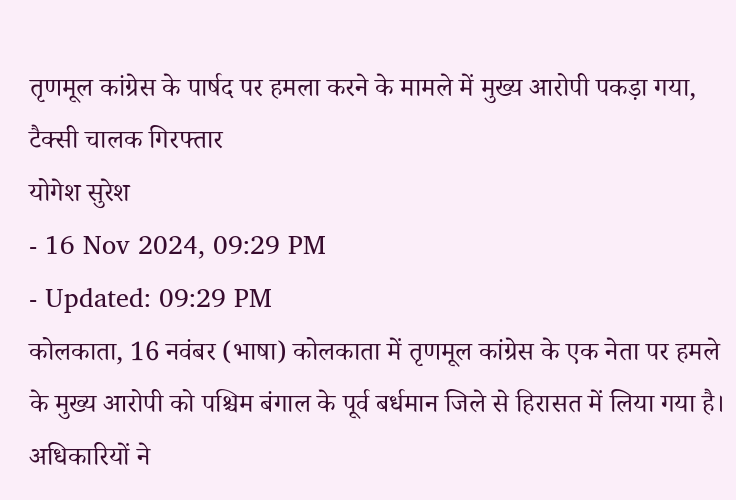तृणमूल कांग्रेस के पार्षद पर हमला करने के मामले में मुख्य आरोपी पकड़ा गया, टैक्सी चालक गिरफ्तार
योगेश सुरेश
- 16 Nov 2024, 09:29 PM
- Updated: 09:29 PM
कोलकाता, 16 नवंबर (भाषा) कोलकाता में तृणमूल कांग्रेस के एक नेता पर हमले के मुख्य आरोपी को पश्चिम बंगाल के पूर्व बर्धमान जिले से हिरासत में लिया गया है। अधिकारियों ने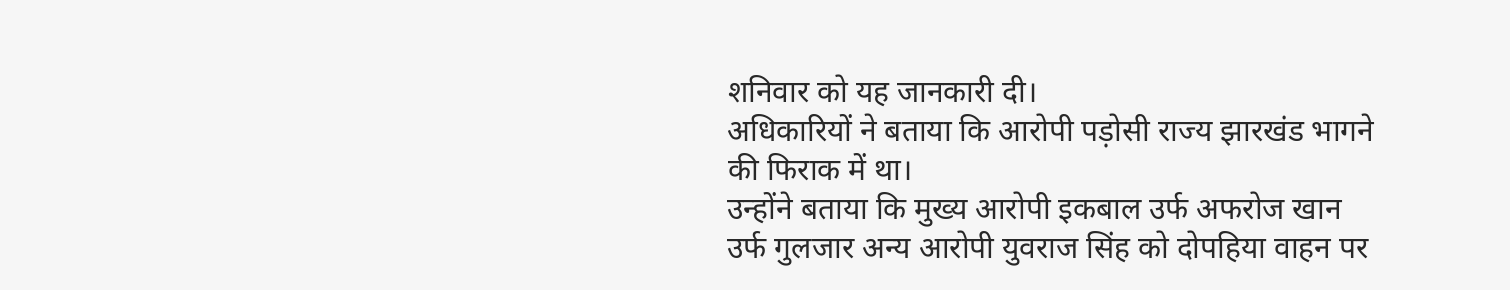शनिवार को यह जानकारी दी।
अधिकारियों ने बताया कि आरोपी पड़ोसी राज्य झारखंड भागने की फिराक में था।
उन्होंने बताया कि मुख्य आरोपी इकबाल उर्फ अफरोज खान उर्फ गुलजार अन्य आरोपी युवराज सिंह को दोपहिया वाहन पर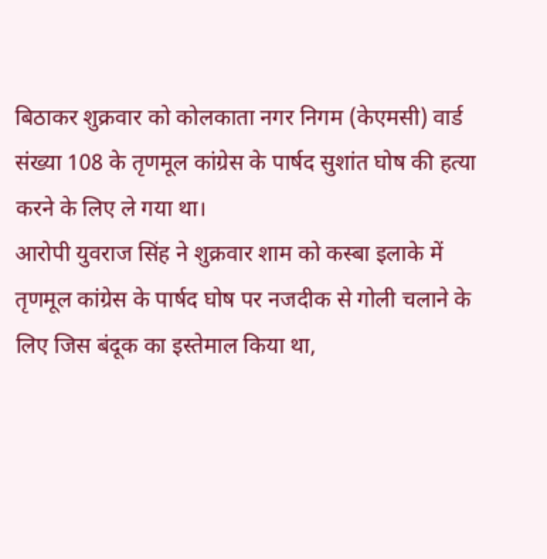बिठाकर शुक्रवार को कोलकाता नगर निगम (केएमसी) वार्ड संख्या 108 के तृणमूल कांग्रेस के पार्षद सुशांत घोष की हत्या करने के लिए ले गया था।
आरोपी युवराज सिंह ने शुक्रवार शाम को कस्बा इलाके में तृणमूल कांग्रेस के पार्षद घोष पर नजदीक से गोली चलाने के लिए जिस बंदूक का इस्तेमाल किया था,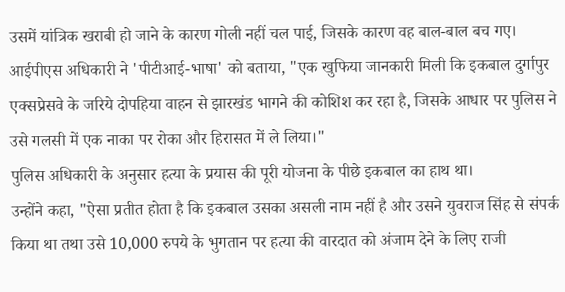उसमें यांत्रिक खराबी हो जाने के कारण गोली नहीं चल पाई, जिसके कारण वह बाल-बाल बच गए।
आईपीएस अधिकारी ने 'पीटीआई-भाषा' को बताया, "एक खुफिया जानकारी मिली कि इकबाल दुर्गापुर एक्सप्रेसवे के जरिये दोपहिया वाहन से झारखंड भागने की कोशिश कर रहा है, जिसके आधार पर पुलिस ने उसे गलसी में एक नाका पर रोका और हिरासत में ले लिया।"
पुलिस अधिकारी के अनुसार हत्या के प्रयास की पूरी योजना के पीछे इकबाल का हाथ था।
उन्होंने कहा, "ऐसा प्रतीत होता है कि इकबाल उसका असली नाम नहीं है और उसने युवराज सिंह से संपर्क किया था तथा उसे 10,000 रुपये के भुगतान पर हत्या की वारदात को अंजाम देने के लिए राजी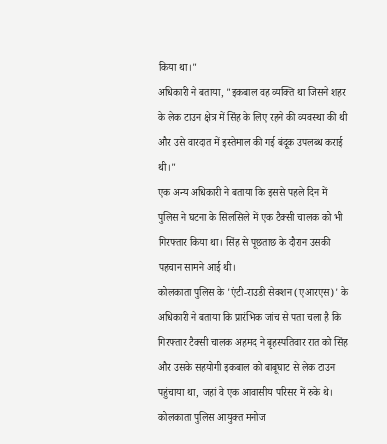किया था।"
अधिकारी ने बताया, "इकबाल वह व्यक्ति था जिसने शहर के लेक टाउन क्षेत्र में सिंह के लिए रहने की व्यवस्था की थी और उसे वारदात में इस्तेमाल की गई बंदूक उपलब्ध कराई थी।"
एक अन्य अधिकारी ने बताया कि इससे पहले दिन में पुलिस ने घटना के सिलसिले में एक टैक्सी चालक को भी गिरफ्तार किया था। सिंह से पूछताछ के दौरान उसकी पहचान सामने आई थी।
कोलकाता पुलिस के 'एंटी-राउडी सेक्शन (एआरएस)' के अधिकारी ने बताया कि प्रारंभिक जांच से पता चला है कि गिरफ्तार टैक्सी चालक अहमद ने बृहस्पतिवार रात को सिंह और उसके सहयोगी इकबाल को बाबूघाट से लेक टाउन पहुंचाया था, जहां वे एक आवासीय परिसर में रुके थे।
कोलकाता पुलिस आयुक्त मनोज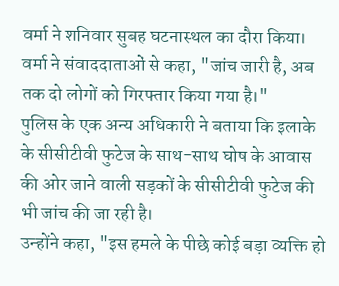वर्मा ने शनिवार सुबह घटनास्थल का दौरा किया।
वर्मा ने संवाददाताओं से कहा, "जांच जारी है, अब तक दो लोगों को गिरफ्तार किया गया है।"
पुलिस के एक अन्य अधिकारी ने बताया कि इलाके के सीसीटीवी फुटेज के साथ-साथ घोष के आवास की ओर जाने वाली सड़कों के सीसीटीवी फुटेज की भी जांच की जा रही है।
उन्होंने कहा, "इस हमले के पीछे कोई बड़ा व्यक्ति हो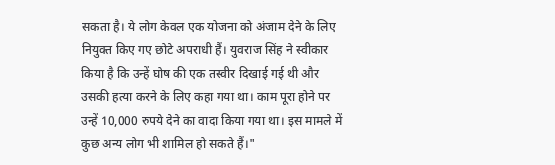सकता है। ये लोग केवल एक योजना को अंजाम देने के लिए नियुक्त किए गए छोटे अपराधी हैं। युवराज सिंह ने स्वीकार किया है कि उन्हें घोष की एक तस्वीर दिखाई गई थी और उसकी हत्या करने के लिए कहा गया था। काम पूरा होने पर उन्हें 10,000 रुपये देने का वादा किया गया था। इस मामले में कुछ अन्य लोग भी शामिल हो सकते हैं।"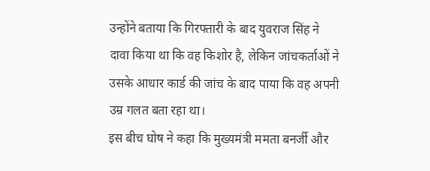उन्होंने बताया कि गिरफ्तारी के बाद युवराज सिंह ने दावा किया था कि वह किशोर है, लेकिन जांचकर्ताओं ने उसके आधार कार्ड की जांच के बाद पाया कि वह अपनी उम्र गलत बता रहा था।
इस बीच घोष ने कहा कि मुख्यमंत्री ममता बनर्जी और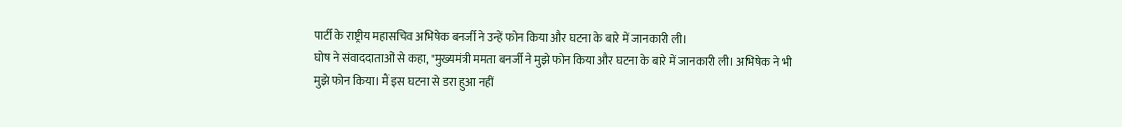पार्टी के राष्ट्रीय महासचिव अभिषेक बनर्जी ने उन्हें फोन किया और घटना के बारे में जानकारी ली।
घोष ने संवाददाताओं से कहा, "मुख्यमंत्री ममता बनर्जी ने मुझे फोन किया और घटना के बारे में जानकारी ली। अभिषेक ने भी मुझे फोन किया। मैं इस घटना से डरा हुआ नहीं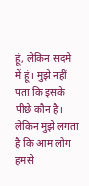हूं, लेकिन सदमे में हूं। मुझे नहीं पता कि इसके पीछे कौन है। लेकिन मुझे लगता है कि आम लोग हमसे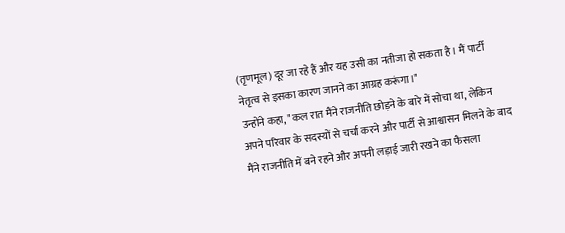(तृणमूल) दूर जा रहे हैं और यह उसी का नतीजा हो सकता है। मैं पार्टी नेतृत्व से इसका कारण जानने का आग्रह करूंगा।"
उन्होंने कहा, "कल रात मैंने राजनीति छोड़ने के बारे में सोचा था, लेकिन अपने परिवार के सदस्यों से चर्चा करने और पार्टी से आश्वासन मिलने के बाद मैंने राजनीति में बने रहने और अपनी लड़ाई जारी रखने का फैसला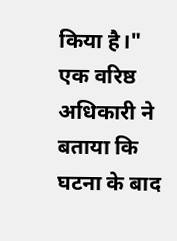किया है।"
एक वरिष्ठ अधिकारी ने बताया कि घटना के बाद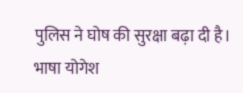पुलिस ने घोष की सुरक्षा बढ़ा दी है।
भाषा योगेश